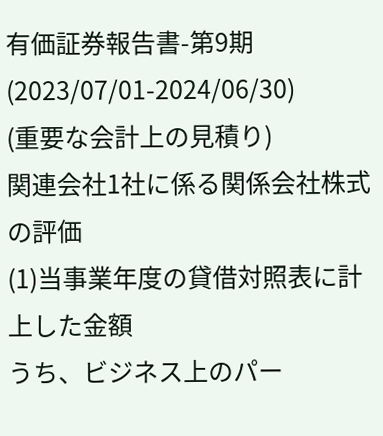有価証券報告書-第9期(2023/07/01-2024/06/30)
(重要な会計上の見積り)
関連会社1社に係る関係会社株式の評価
(1)当事業年度の貸借対照表に計上した金額
うち、ビジネス上のパー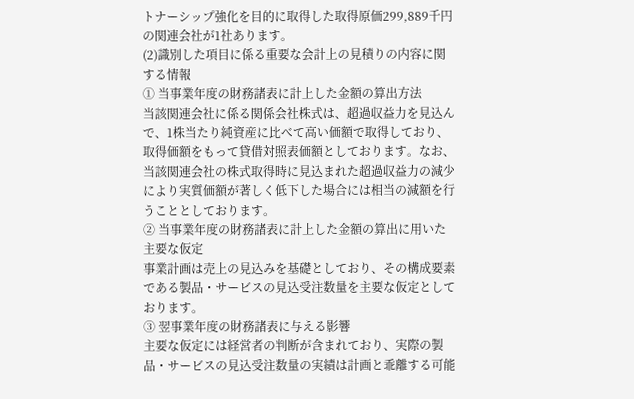トナーシップ強化を目的に取得した取得原価299,889千円の関連会社が1社あります。
(2)識別した項目に係る重要な会計上の見積りの内容に関する情報
① 当事業年度の財務諸表に計上した金額の算出方法
当該関連会社に係る関係会社株式は、超過収益力を見込んで、1株当たり純資産に比べて高い価額で取得しており、取得価額をもって貸借対照表価額としております。なお、当該関連会社の株式取得時に見込まれた超過収益力の減少により実質価額が著しく低下した場合には相当の減額を行うこととしております。
② 当事業年度の財務諸表に計上した金額の算出に用いた主要な仮定
事業計画は売上の見込みを基礎としており、その構成要素である製品・サービスの見込受注数量を主要な仮定としております。
③ 翌事業年度の財務諸表に与える影響
主要な仮定には経営者の判断が含まれており、実際の製品・サービスの見込受注数量の実績は計画と乖離する可能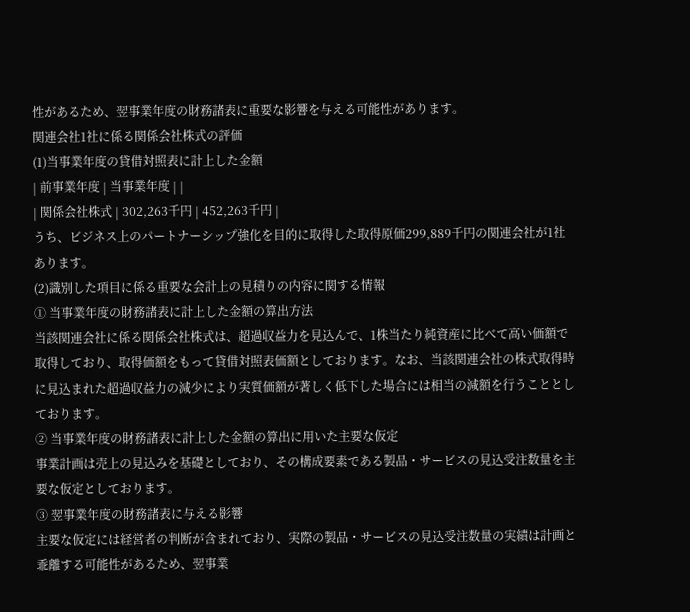性があるため、翌事業年度の財務諸表に重要な影響を与える可能性があります。
関連会社1社に係る関係会社株式の評価
(1)当事業年度の貸借対照表に計上した金額
| 前事業年度 | 当事業年度 | |
| 関係会社株式 | 302,263千円 | 452,263千円 |
うち、ビジネス上のパートナーシップ強化を目的に取得した取得原価299,889千円の関連会社が1社あります。
(2)識別した項目に係る重要な会計上の見積りの内容に関する情報
① 当事業年度の財務諸表に計上した金額の算出方法
当該関連会社に係る関係会社株式は、超過収益力を見込んで、1株当たり純資産に比べて高い価額で取得しており、取得価額をもって貸借対照表価額としております。なお、当該関連会社の株式取得時に見込まれた超過収益力の減少により実質価額が著しく低下した場合には相当の減額を行うこととしております。
② 当事業年度の財務諸表に計上した金額の算出に用いた主要な仮定
事業計画は売上の見込みを基礎としており、その構成要素である製品・サービスの見込受注数量を主要な仮定としております。
③ 翌事業年度の財務諸表に与える影響
主要な仮定には経営者の判断が含まれており、実際の製品・サービスの見込受注数量の実績は計画と乖離する可能性があるため、翌事業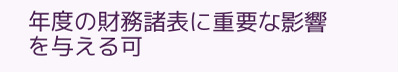年度の財務諸表に重要な影響を与える可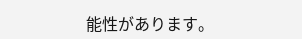能性があります。